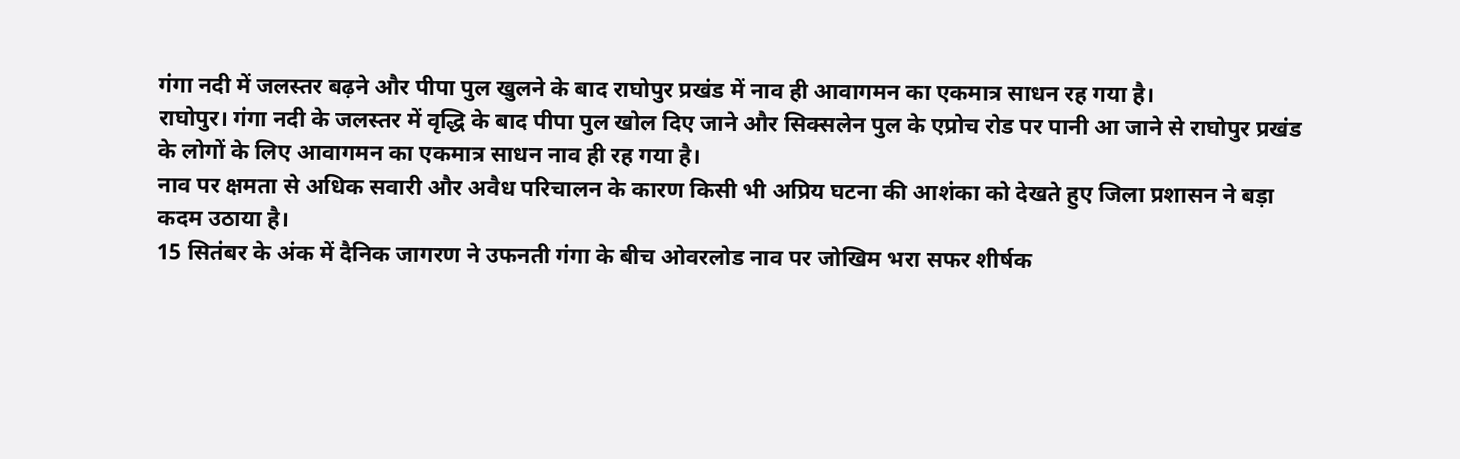गंगा नदी में जलस्तर बढ़ने और पीपा पुल खुलने के बाद राघोपुर प्रखंड में नाव ही आवागमन का एकमात्र साधन रह गया है।
राघोपुर। गंगा नदी के जलस्तर में वृद्धि के बाद पीपा पुल खोल दिए जाने और सिक्सलेन पुल के एप्रोच रोड पर पानी आ जाने से राघोपुर प्रखंड के लोगों के लिए आवागमन का एकमात्र साधन नाव ही रह गया है।
नाव पर क्षमता से अधिक सवारी और अवैध परिचालन के कारण किसी भी अप्रिय घटना की आशंका को देखते हुए जिला प्रशासन ने बड़ा कदम उठाया है।
15 सितंबर के अंक में दैनिक जागरण ने उफनती गंगा के बीच ओवरलोड नाव पर जोखिम भरा सफर शीर्षक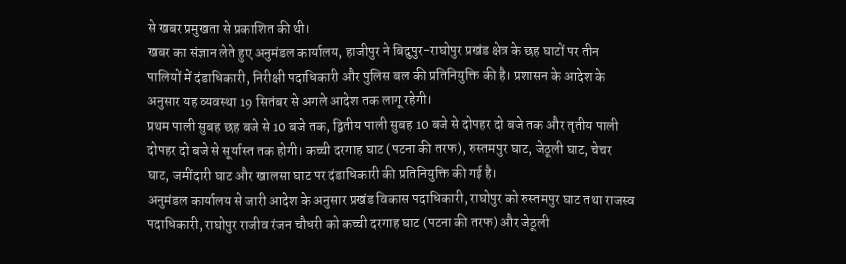से खबर प्रमुखता से प्रकाशित की थी।
खबर का संज्ञान लेते हुए अनुमंडल कार्यालय, हाजीपुर ने बिदुपुर-राघोपुर प्रखंड क्षेत्र के छह घाटों पर तीन पालियों में दंडाधिकारी, निरीक्षी पदाधिकारी और पुलिस बल की प्रतिनियुक्ति की है। प्रशासन के आदेश के अनुसार यह व्यवस्था 19 सितंबर से अगले आदेश तक लागू रहेगी।
प्रथम पाली सुबह छह बजे से 10 बजे तक, द्वितीय पाली सुबह 10 बजे से दोपहर दो बजे तक और तृतीय पाली दोपहर दो बजे से सूर्यास्त तक होगी। कच्ची दरगाह घाट (पटना की तरफ), रुस्तमपुर घाट, जेठूली घाट, चेचर घाट, जमींदारी घाट और खालसा घाट पर दंडाधिकारी की प्रतिनियुक्ति की गई है।
अनुमंडल कार्यालय से जारी आदेश के अनुसार प्रखंड विकास पदाधिकारी, राघोपुर को रुस्तमपुर घाट तथा राजस्व पदाधिकारी, राघोपुर राजीव रंजन चौधरी को कच्ची दरगाह घाट (पटना की तरफ) और जेठूली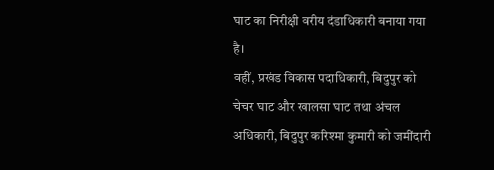घाट का निरीक्षी वरीय दंडाधिकारी बनाया गया है।
वहीं, प्रखंड विकास पदाधिकारी, बिदुपुर को चेचर घाट और खालसा घाट तथा अंचल अधिकारी, बिदुपुर करिश्मा कुमारी को जमींदारी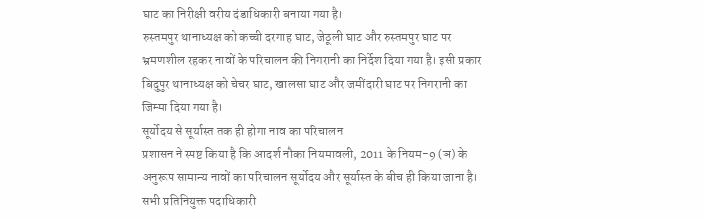घाट का निरीक्षी वरीय दंडाधिकारी बनाया गया है।
रुस्तमपुर थानाध्यक्ष को कच्ची दरगाह घाट, जेठूली घाट और रुस्तमपुर घाट पर भ्रमणशील रहकर नावों के परिचालन की निगरानी का निर्देश दिया गया है। इसी प्रकार बिदुपुर थानाध्यक्ष को चेचर घाट, खालसा घाट और जमींदारी घाट पर निगरानी का जिम्मा दिया गया है।
सूर्योदय से सूर्यास्त तक ही होगा नाव का परिचालन
प्रशासन ने स्पष्ट किया है कि आदर्श नौका नियमावली, 2011 के नियम-9 (ञ) के अनुरूप सामान्य नावों का परिचालन सूर्योदय और सूर्यास्त के बीच ही किया जाना है।
सभी प्रतिनियुक्त पदाधिकारी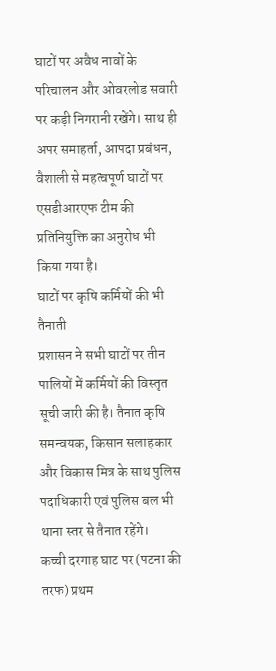घाटों पर अवैध नावों के परिचालन और ओवरलोड सवारी पर कड़ी निगरानी रखेंगे। साथ ही अपर समाहर्ता, आपदा प्रबंधन, वैशाली से महत्वपूर्ण घाटों पर एसडीआरएफ टीम की प्रतिनियुक्ति का अनुरोध भी किया गया है।
घाटों पर कृषि कर्मियों की भी तैनाती
प्रशासन ने सभी घाटों पर तीन पालियों में कर्मियों की विस्तृत सूची जारी की है। तैनात कृषि समन्वयक, किसान सलाहकार और विकास मित्र के साथ पुलिस पदाधिकारी एवं पुलिस बल भी थाना स्तर से तैनात रहेंगे।
कच्ची दरगाह घाट पर (पटना की तरफ) प्रथम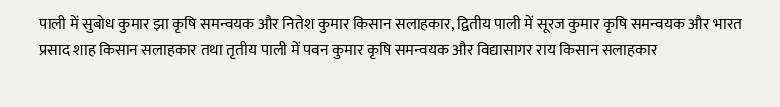पाली में सुबोध कुमार झा कृषि समन्वयक और नितेश कुमार किसान सलाहकार, द्वितीय पाली में सूरज कुमार कृषि समन्वयक और भारत प्रसाद शाह किसान सलाहकार तथा तृतीय पाली में पवन कुमार कृषि समन्वयक और विद्यासागर राय किसान सलाहकार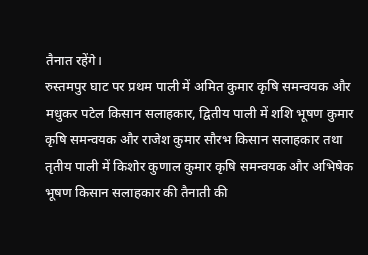तैनात रहेंगे।
रुस्तमपुर घाट पर प्रथम पाली में अमित कुमार कृषि समन्वयक और मधुकर पटेल किसान सलाहकार, द्वितीय पाली में शशि भूषण कुमार कृषि समन्वयक और राजेश कुमार सौरभ किसान सलाहकार तथा तृतीय पाली में किशोर कुणाल कुमार कृषि समन्वयक और अभिषेक भूषण किसान सलाहकार की तैनाती की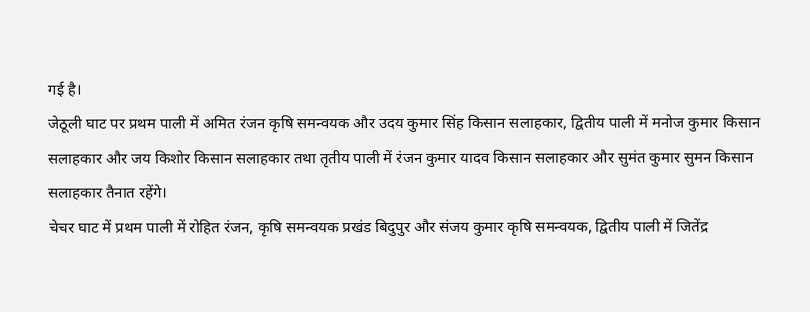गई है।
जेठूली घाट पर प्रथम पाली में अमित रंजन कृषि समन्वयक और उदय कुमार सिंह किसान सलाहकार, द्वितीय पाली में मनोज कुमार किसान सलाहकार और जय किशोर किसान सलाहकार तथा तृतीय पाली में रंजन कुमार यादव किसान सलाहकार और सुमंत कुमार सुमन किसान सलाहकार तैनात रहेंगे।
चेचर घाट में प्रथम पाली में रोहित रंजन, कृषि समन्वयक प्रखंड बिदुपुर और संजय कुमार कृषि समन्वयक, द्वितीय पाली में जितेंद्र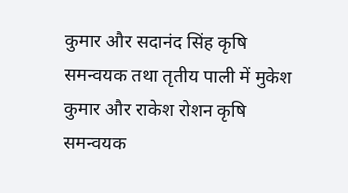कुमार और सदानंद सिंह कृषि समन्वयक तथा तृतीय पाली में मुकेश कुमार और राकेश रोशन कृषि समन्वयक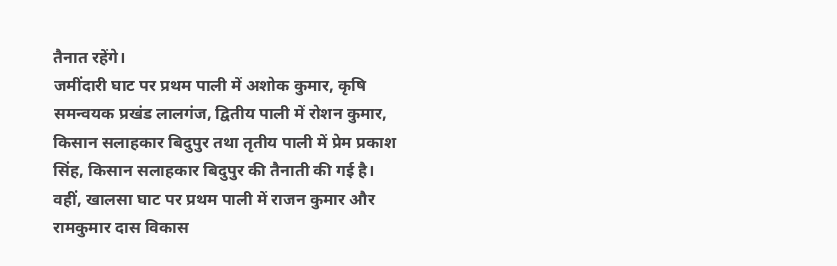तैनात रहेंगे।
जमींदारी घाट पर प्रथम पाली में अशोक कुमार, कृषि समन्वयक प्रखंड लालगंज, द्वितीय पाली में रोशन कुमार, किसान सलाहकार बिदुपुर तथा तृतीय पाली में प्रेम प्रकाश सिंह, किसान सलाहकार बिदुपुर की तैनाती की गई है।
वहीं, खालसा घाट पर प्रथम पाली में राजन कुमार और रामकुमार दास विकास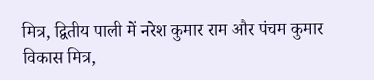मित्र, द्वितीय पाली में नरेश कुमार राम और पंचम कुमार विकास मित्र,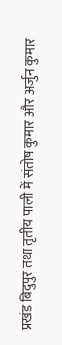प्रखंड बिदुपुर तथा तृतीय पाली में संतोष कुमार और अर्जुन कुमार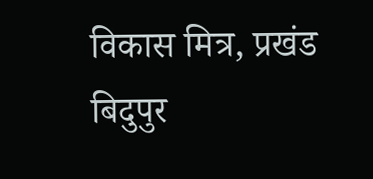विकास मित्र, प्रखंड बिदुपुर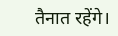तैनात रहेंगे।